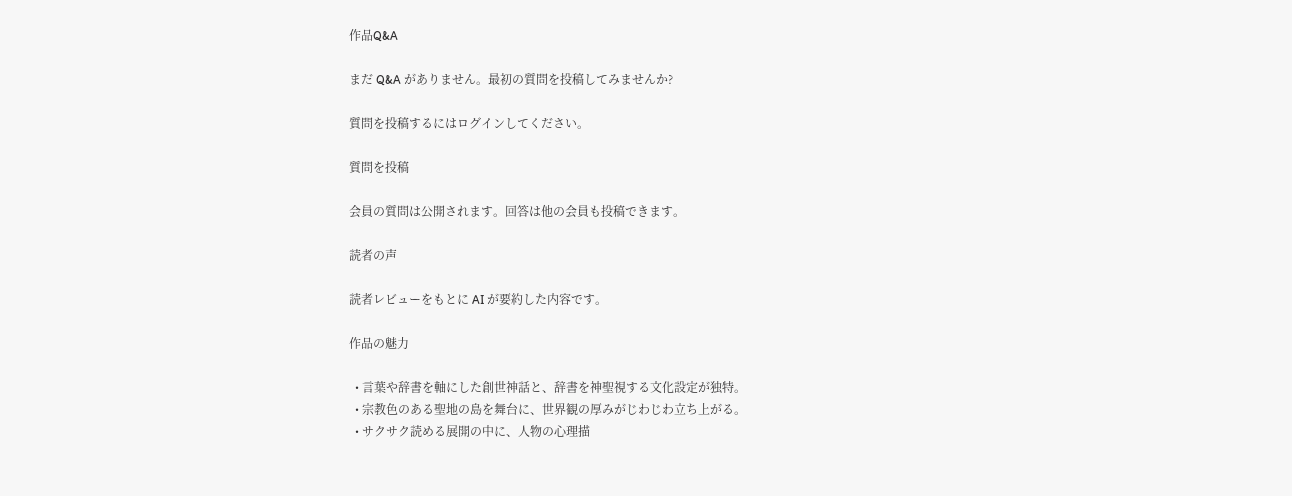作品Q&A

まだ Q&A がありません。最初の質問を投稿してみませんか?

質問を投稿するにはログインしてください。

質問を投稿

会員の質問は公開されます。回答は他の会員も投稿できます。

読者の声

読者レビューをもとに AI が要約した内容です。

作品の魅力

  • 言葉や辞書を軸にした創世神話と、辞書を神聖視する文化設定が独特。
  • 宗教色のある聖地の島を舞台に、世界観の厚みがじわじわ立ち上がる。
  • サクサク読める展開の中に、人物の心理描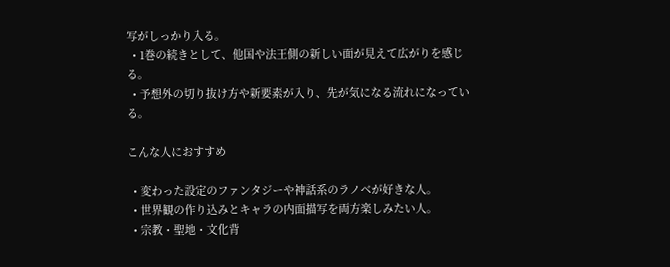写がしっかり入る。
  • 1巻の続きとして、他国や法王側の新しい面が見えて広がりを感じる。
  • 予想外の切り抜け方や新要素が入り、先が気になる流れになっている。

こんな人におすすめ

  • 変わった設定のファンタジーや神話系のラノベが好きな人。
  • 世界観の作り込みとキャラの内面描写を両方楽しみたい人。
  • 宗教・聖地・文化背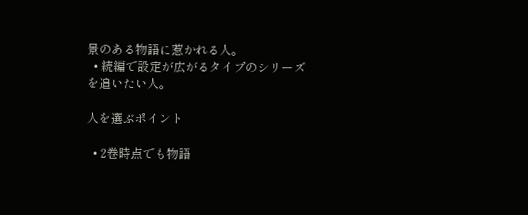景のある物語に惹かれる人。
  • 続編で設定が広がるタイプのシリーズを追いたい人。

人を選ぶポイント

  • 2巻時点でも物語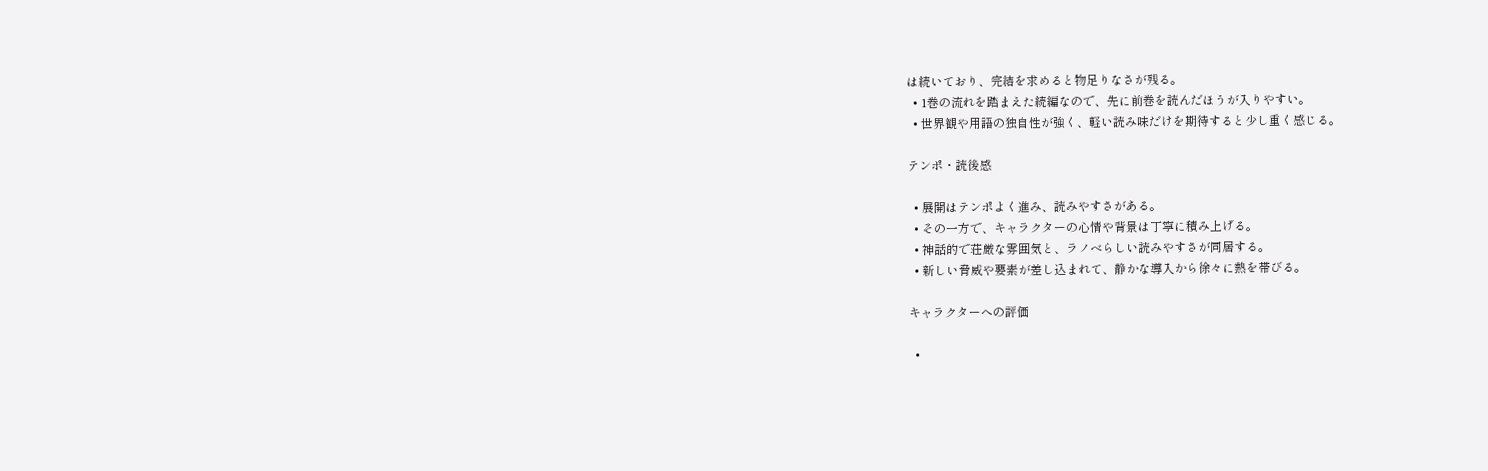は続いており、完結を求めると物足りなさが残る。
  • 1巻の流れを踏まえた続編なので、先に前巻を読んだほうが入りやすい。
  • 世界観や用語の独自性が強く、軽い読み味だけを期待すると少し重く感じる。

テンポ・読後感

  • 展開はテンポよく進み、読みやすさがある。
  • その一方で、キャラクターの心情や背景は丁寧に積み上げる。
  • 神話的で荘厳な雰囲気と、ラノベらしい読みやすさが同居する。
  • 新しい脅威や要素が差し込まれて、静かな導入から徐々に熱を帯びる。

キャラクターへの評価

  •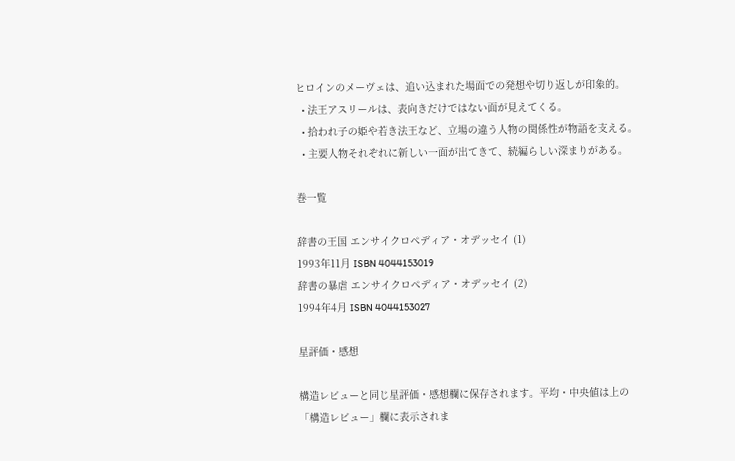ヒロインのメーヴェは、追い込まれた場面での発想や切り返しが印象的。
  • 法王アスリールは、表向きだけではない面が見えてくる。
  • 拾われ子の姫や若き法王など、立場の違う人物の関係性が物語を支える。
  • 主要人物それぞれに新しい一面が出てきて、続編らしい深まりがある。

巻一覧

辞書の王国 エンサイクロペディア・オデッセイ (1)
1993年11月 ISBN 4044153019
辞書の暴虐 エンサイクロペディア・オデッセイ (2)
1994年4月 ISBN 4044153027

星評価・感想

構造レビューと同じ星評価・感想欄に保存されます。平均・中央値は上の「構造レビュー」欄に表示されま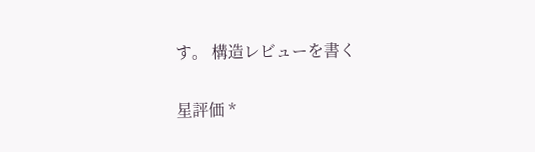す。 構造レビューを書く

星評価 *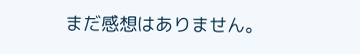まだ感想はありません。